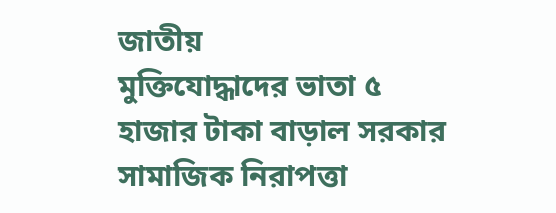জাতীয়
মুক্তিযোদ্ধাদের ভাতা ৫ হাজার টাকা বাড়াল সরকার
সামাজিক নিরাপত্তা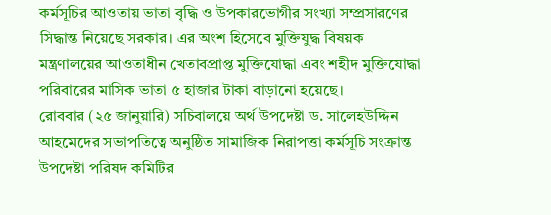কর্মসূচির আওতায় ভাতা বৃদ্ধি ও উপকারভোগীর সংখ্যা সম্প্রসারণের সিদ্ধান্ত নিয়েছে সরকার। এর অংশ হিসেবে মুক্তিযুদ্ধ বিষয়ক মন্ত্রণালয়ের আওতাধীন খেতাবপ্রাপ্ত মুক্তিযোদ্ধা এবং শহীদ মুক্তিযোদ্ধা পরিবারের মাসিক ভাতা ৫ হাজার টাকা বাড়ানো হয়েছে।
রোববার (২৫ জানুয়ারি) সচিবালয়ে অর্থ উপদেষ্টা ড. সালেহউদ্দিন আহমেদের সভাপতিত্বে অনুষ্ঠিত সামাজিক নিরাপত্তা কর্মসূচি সংক্রান্ত উপদেষ্টা পরিষদ কমিটির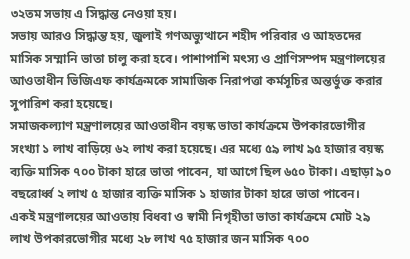৩২তম সভায় এ সিদ্ধান্ত নেওয়া হয়।
সভায় আরও সিদ্ধান্ত হয়, জুলাই গণঅভ্যুত্থানে শহীদ পরিবার ও আহতদের মাসিক সম্মানি ভাতা চালু করা হবে। পাশাপাশি মৎস্য ও প্রাণিসম্পদ মন্ত্রণালয়ের আওতাধীন ভিজিএফ কার্যক্রমকে সামাজিক নিরাপত্তা কর্মসূচির অন্তর্ভুক্ত করার সুপারিশ করা হয়েছে।
সমাজকল্যাণ মন্ত্রণালয়ের আওতাধীন বয়স্ক ভাতা কার্যক্রমে উপকারভোগীর সংখ্যা ১ লাখ বাড়িয়ে ৬২ লাখ করা হয়েছে। এর মধ্যে ৫৯ লাখ ৯৫ হাজার বয়স্ক ব্যক্তি মাসিক ৭০০ টাকা হারে ভাতা পাবেন, যা আগে ছিল ৬৫০ টাকা। এছাড়া ৯০ বছরোর্ধ্ব ২ লাখ ৫ হাজার ব্যক্তি মাসিক ১ হাজার টাকা হারে ভাতা পাবেন।
একই মন্ত্রণালয়ের আওতায় বিধবা ও স্বামী নিগৃহীতা ভাতা কার্যক্রমে মোট ২৯ লাখ উপকারভোগীর মধ্যে ২৮ লাখ ৭৫ হাজার জন মাসিক ৭০০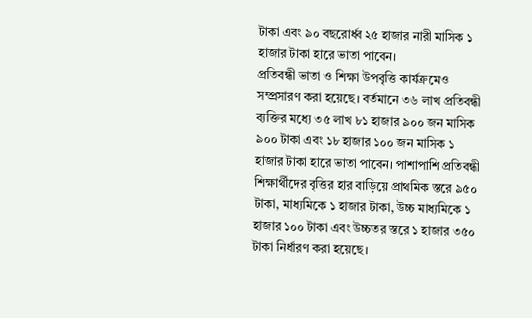টাকা এবং ৯০ বছরোর্ধ্ব ২৫ হাজার নারী মাসিক ১ হাজার টাকা হারে ভাতা পাবেন।
প্রতিবন্ধী ভাতা ও শিক্ষা উপবৃত্তি কার্যক্রমেও সম্প্রসারণ করা হয়েছে। বর্তমানে ৩৬ লাখ প্রতিবন্ধী ব্যক্তির মধ্যে ৩৫ লাখ ৮১ হাজার ৯০০ জন মাসিক ৯০০ টাকা এবং ১৮ হাজার ১০০ জন মাসিক ১ হাজার টাকা হারে ভাতা পাবেন। পাশাপাশি প্রতিবন্ধী শিক্ষার্থীদের বৃত্তির হার বাড়িয়ে প্রাথমিক স্তরে ৯৫০ টাকা, মাধ্যমিকে ১ হাজার টাকা, উচ্চ মাধ্যমিকে ১ হাজার ১০০ টাকা এবং উচ্চতর স্তরে ১ হাজার ৩৫০ টাকা নির্ধারণ করা হয়েছে।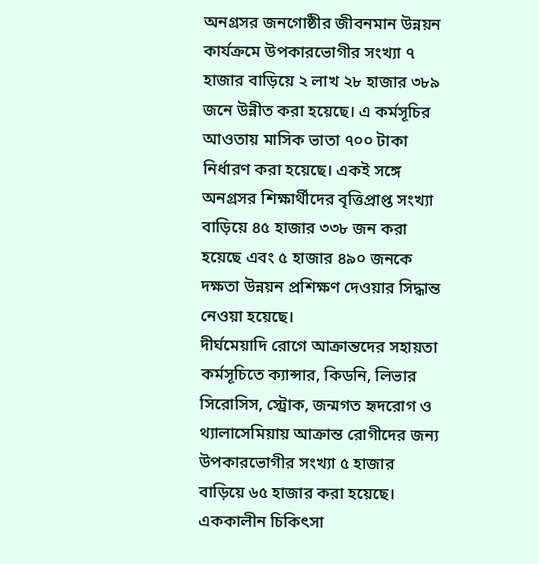অনগ্রসর জনগোষ্ঠীর জীবনমান উন্নয়ন কার্যক্রমে উপকারভোগীর সংখ্যা ৭ হাজার বাড়িয়ে ২ লাখ ২৮ হাজার ৩৮৯ জনে উন্নীত করা হয়েছে। এ কর্মসূচির আওতায় মাসিক ভাতা ৭০০ টাকা নির্ধারণ করা হয়েছে। একই সঙ্গে অনগ্রসর শিক্ষার্থীদের বৃত্তিপ্রাপ্ত সংখ্যা বাড়িয়ে ৪৫ হাজার ৩৩৮ জন করা হয়েছে এবং ৫ হাজার ৪৯০ জনকে দক্ষতা উন্নয়ন প্রশিক্ষণ দেওয়ার সিদ্ধান্ত নেওয়া হয়েছে।
দীর্ঘমেয়াদি রোগে আক্রান্তদের সহায়তা কর্মসূচিতে ক্যান্সার, কিডনি, লিভার সিরোসিস, স্ট্রোক, জন্মগত হৃদরোগ ও থ্যালাসেমিয়ায় আক্রান্ত রোগীদের জন্য উপকারভোগীর সংখ্যা ৫ হাজার বাড়িয়ে ৬৫ হাজার করা হয়েছে। এককালীন চিকিৎসা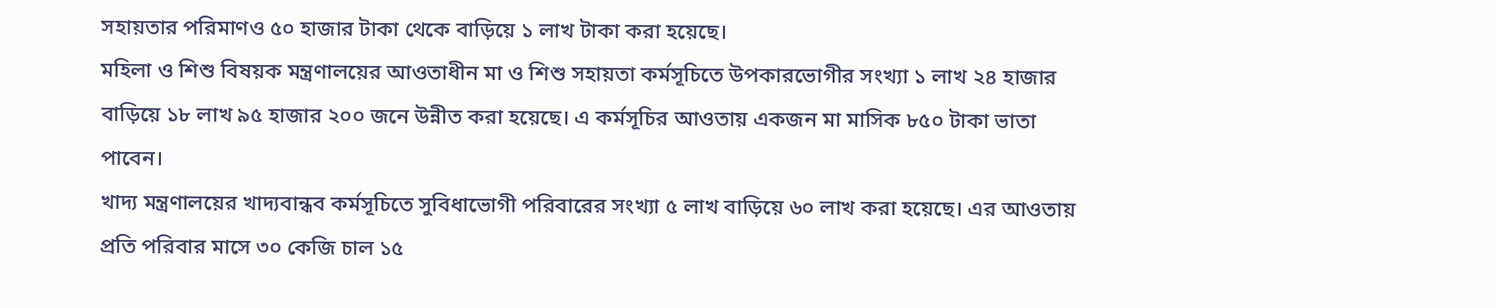সহায়তার পরিমাণও ৫০ হাজার টাকা থেকে বাড়িয়ে ১ লাখ টাকা করা হয়েছে।
মহিলা ও শিশু বিষয়ক মন্ত্রণালয়ের আওতাধীন মা ও শিশু সহায়তা কর্মসূচিতে উপকারভোগীর সংখ্যা ১ লাখ ২৪ হাজার বাড়িয়ে ১৮ লাখ ৯৫ হাজার ২০০ জনে উন্নীত করা হয়েছে। এ কর্মসূচির আওতায় একজন মা মাসিক ৮৫০ টাকা ভাতা পাবেন।
খাদ্য মন্ত্রণালয়ের খাদ্যবান্ধব কর্মসূচিতে সুবিধাভোগী পরিবারের সংখ্যা ৫ লাখ বাড়িয়ে ৬০ লাখ করা হয়েছে। এর আওতায় প্রতি পরিবার মাসে ৩০ কেজি চাল ১৫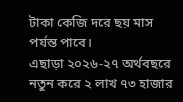টাকা কেজি দরে ছয় মাস পর্যন্ত পাবে।
এছাড়া ২০২৬-২৭ অর্থবছরে নতুন করে ২ লাখ ৭৩ হাজার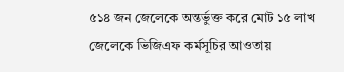৫১৪ জন জেলেকে অন্তর্ভুক্ত করে মোট ১৫ লাখ জেলেকে ভিজিএফ কর্মসূচির আওতায়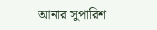আনার সুপারিশ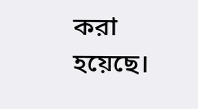করা হয়েছে।